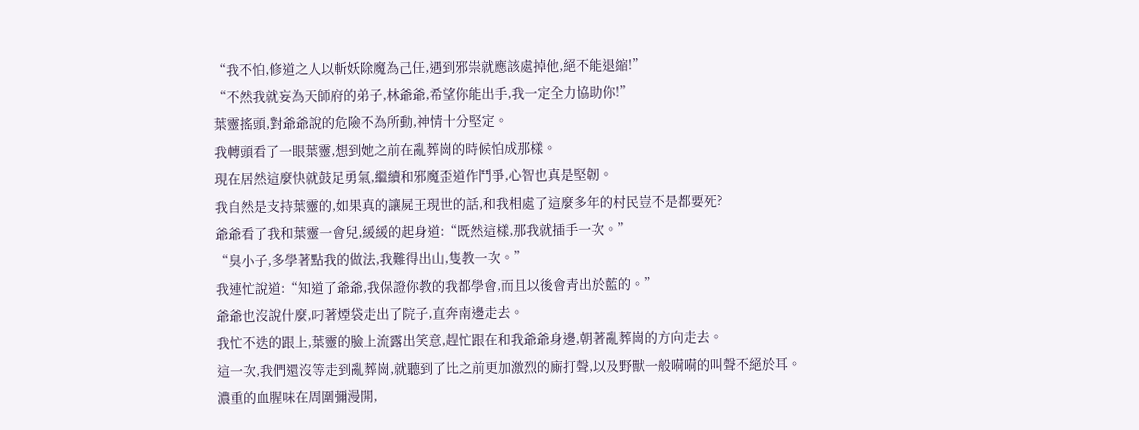“我不怕,修道之人以斬妖除魔為己任,遇到邪祟就應該處掉他,絕不能退縮!”
“不然我就妄為天師府的弟子,林爺爺,希望你能出手,我一定全力協助你!”
葉靈搖頭,對爺爺說的危險不為所動,神情十分堅定。
我轉頭看了一眼葉靈,想到她之前在亂葬崗的時候怕成那樣。
現在居然這麼快就鼓足勇氣,繼續和邪魔歪道作鬥爭,心智也真是堅韌。
我自然是支持葉靈的,如果真的讓屍王現世的話,和我相處了這麼多年的村民豈不是都要死?
爺爺看了我和葉靈一會兒,緩緩的起身道:“既然這樣,那我就插手一次。”
“臭小子,多學著點我的做法,我難得出山,隻教一次。”
我連忙說道:“知道了爺爺,我保證你教的我都學會,而且以後會青出於藍的。”
爺爺也沒說什麼,叼著煙袋走出了院子,直奔南邊走去。
我忙不迭的跟上,葉靈的臉上流露出笑意,趕忙跟在和我爺爺身邊,朝著亂葬崗的方向走去。
這一次,我們還沒等走到亂葬崗,就聽到了比之前更加激烈的廝打聲,以及野獸一般嗬嗬的叫聲不絕於耳。
濃重的血腥味在周圍彌漫開,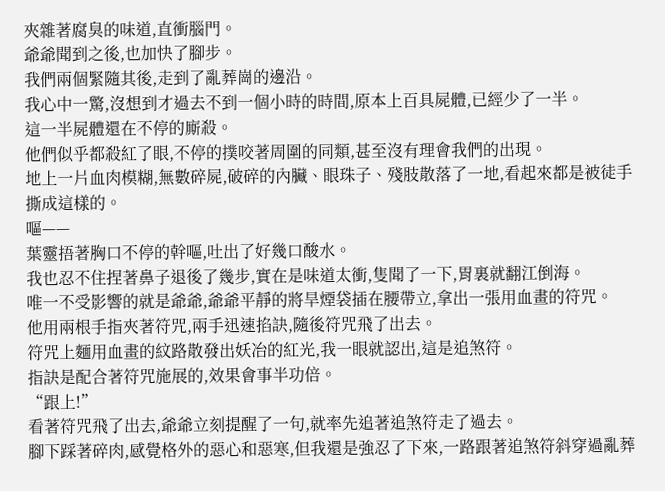夾雜著腐臭的味道,直衝腦門。
爺爺聞到之後,也加快了腳步。
我們兩個緊隨其後,走到了亂葬崗的邊沿。
我心中一驚,沒想到才過去不到一個小時的時間,原本上百具屍體,已經少了一半。
這一半屍體還在不停的廝殺。
他們似乎都殺紅了眼,不停的撲咬著周圍的同類,甚至沒有理會我們的出現。
地上一片血肉模糊,無數碎屍,破碎的內臟、眼珠子、殘肢散落了一地,看起來都是被徒手撕成這樣的。
嘔——
葉靈捂著胸口不停的幹嘔,吐出了好幾口酸水。
我也忍不住捏著鼻子退後了幾步,實在是味道太衝,隻聞了一下,胃裏就翻江倒海。
唯一不受影響的就是爺爺,爺爺平靜的將旱煙袋插在腰帶立,拿出一張用血畫的符咒。
他用兩根手指夾著符咒,兩手迅速掐訣,隨後符咒飛了出去。
符咒上麵用血畫的紋路散發出妖冶的紅光,我一眼就認出,這是追煞符。
指訣是配合著符咒施展的,效果會事半功倍。
“跟上!”
看著符咒飛了出去,爺爺立刻提醒了一句,就率先追著追煞符走了過去。
腳下踩著碎肉,感覺格外的惡心和惡寒,但我還是強忍了下來,一路跟著追煞符斜穿過亂葬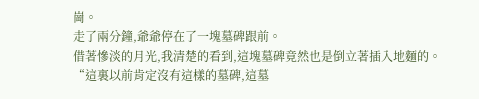崗。
走了兩分鐘,爺爺停在了一塊墓碑跟前。
借著慘淡的月光,我清楚的看到,這塊墓碑竟然也是倒立著插入地麵的。
“這裏以前肯定沒有這樣的墓碑,這墓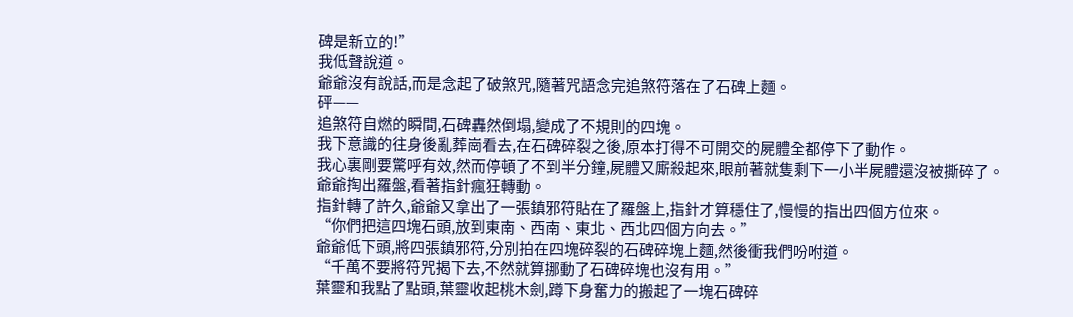碑是新立的!”
我低聲說道。
爺爺沒有說話,而是念起了破煞咒,隨著咒語念完追煞符落在了石碑上麵。
砰——
追煞符自燃的瞬間,石碑轟然倒塌,變成了不規則的四塊。
我下意識的往身後亂葬崗看去,在石碑碎裂之後,原本打得不可開交的屍體全都停下了動作。
我心裏剛要驚呼有效,然而停頓了不到半分鐘,屍體又廝殺起來,眼前著就隻剩下一小半屍體還沒被撕碎了。
爺爺掏出羅盤,看著指針瘋狂轉動。
指針轉了許久,爺爺又拿出了一張鎮邪符貼在了羅盤上,指針才算穩住了,慢慢的指出四個方位來。
“你們把這四塊石頭,放到東南、西南、東北、西北四個方向去。”
爺爺低下頭,將四張鎮邪符,分別拍在四塊碎裂的石碑碎塊上麵,然後衝我們吩咐道。
“千萬不要將符咒揭下去,不然就算挪動了石碑碎塊也沒有用。”
葉靈和我點了點頭,葉靈收起桃木劍,蹲下身奮力的搬起了一塊石碑碎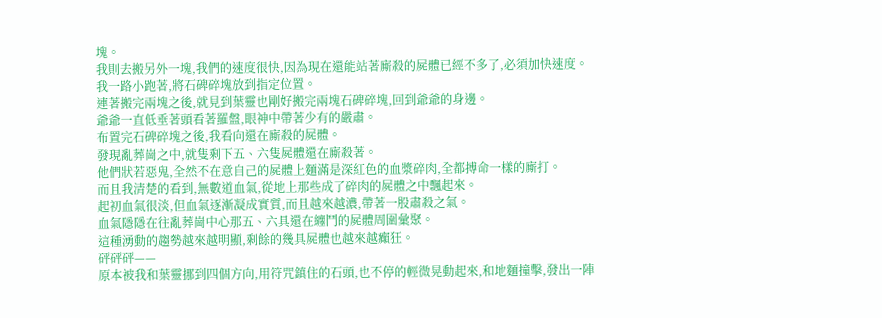塊。
我則去搬另外一塊,我們的速度很快,因為現在還能站著廝殺的屍體已經不多了,必須加快速度。
我一路小跑著,將石碑碎塊放到指定位置。
連著搬完兩塊之後,就見到葉靈也剛好搬完兩塊石碑碎塊,回到爺爺的身邊。
爺爺一直低垂著頭看著羅盤,眼神中帶著少有的嚴肅。
布置完石碑碎塊之後,我看向還在廝殺的屍體。
發現亂葬崗之中,就隻剩下五、六隻屍體還在廝殺著。
他們狀若惡鬼,全然不在意自己的屍體上麵滿是深紅色的血漿碎肉,全都搏命一樣的廝打。
而且我清楚的看到,無數道血氣,從地上那些成了碎肉的屍體之中飄起來。
起初血氣很淡,但血氣逐漸凝成實質,而且越來越濃,帶著一股肅殺之氣。
血氣隱隱在往亂葬崗中心那五、六具還在纏鬥的屍體周圍彙聚。
這種湧動的趨勢越來越明顯,剩餘的幾具屍體也越來越癲狂。
砰砰砰——
原本被我和葉靈挪到四個方向,用符咒鎮住的石頭,也不停的輕微晃動起來,和地麵撞擊,發出一陣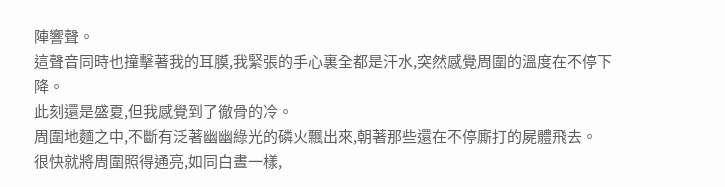陣響聲。
這聲音同時也撞擊著我的耳膜,我緊張的手心裏全都是汗水,突然感覺周圍的溫度在不停下降。
此刻還是盛夏,但我感覺到了徹骨的冷。
周圍地麵之中,不斷有泛著幽幽綠光的磷火飄出來,朝著那些還在不停廝打的屍體飛去。
很快就將周圍照得通亮,如同白晝一樣,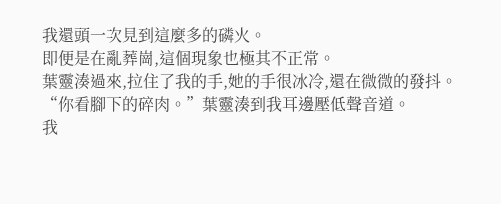我還頭一次見到這麼多的磷火。
即便是在亂葬崗,這個現象也極其不正常。
葉靈湊過來,拉住了我的手,她的手很冰冷,還在微微的發抖。
“你看腳下的碎肉。”葉靈湊到我耳邊壓低聲音道。
我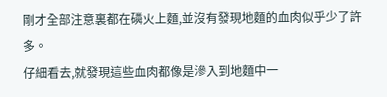剛才全部注意裏都在磷火上麵,並沒有發現地麵的血肉似乎少了許多。
仔細看去,就發現這些血肉都像是滲入到地麵中一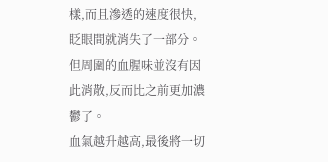樣,而且滲透的速度很快,眨眼間就消失了一部分。
但周圍的血腥味並沒有因此消散,反而比之前更加濃鬱了。
血氣越升越高,最後將一切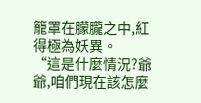籠罩在朦朧之中,紅得極為妖異。
“這是什麼情況?爺爺,咱們現在該怎麼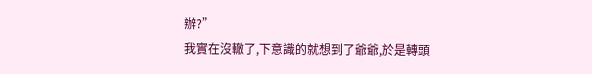辦?”
我實在沒轍了,下意識的就想到了爺爺,於是轉頭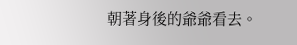朝著身後的爺爺看去。